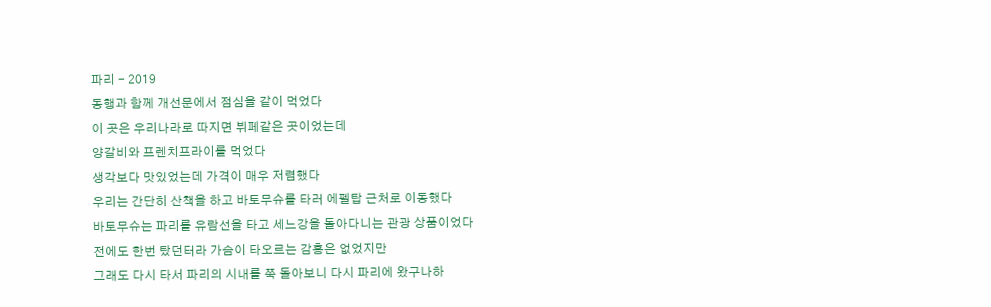파리 - 2019
동행과 함께 개선문에서 점심을 같이 먹었다
이 곳은 우리나라로 따지면 뷔페같은 곳이었는데
양갈비와 프렌치프라이를 먹었다
생각보다 맛있었는데 가격이 매우 저렴했다
우리는 간단히 산책을 하고 바토무슈를 타러 에펠탑 근처로 이동했다
바토무슈는 파리를 유람선을 타고 세느강을 돌아다니는 관광 상품이었다
전에도 한번 탔던터라 가슴이 타오르는 감흥은 없었지만
그래도 다시 타서 파리의 시내를 쭉 돌아보니 다시 파리에 왔구나하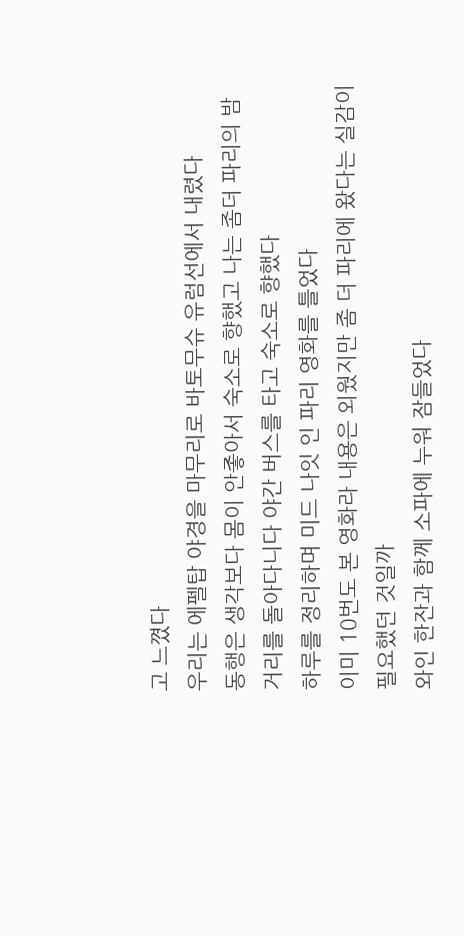고 느꼈다
우리는 에펠탑 야경을 마무리로 바토무슈 유럼선에서 내렸다
동행은 생각보다 몸이 안좋아서 숙소로 향했고 나는 좀더 파리의 밤거리를 돌아다니다 야간 버스를 타고 숙소로 향했다
하루를 정리하며 미드 나잇 인 파리 영화를 틀었다
이미 10번도 본 영화라 내용은 외웠지만 좀 더 파리에 왔다는 실감이 필요했던 것일까
와인 한잔과 함께 소파에 누워 잠들었다